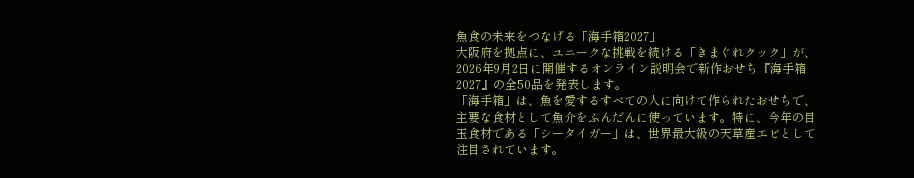魚食の未来をつなげる「海手箱2027」
大阪府を拠点に、ユニークな挑戦を続ける「きまぐれクック」が、2026年9月2日に開催するオンライン説明会で新作おせち『海手箱2027』の全50品を発表します。
「海手箱」は、魚を愛するすべての人に向けて作られたおせちで、主要な食材として魚介をふんだんに使っています。特に、今年の目玉食材である「シータイガー」は、世界最大級の天草産エビとして注目されています。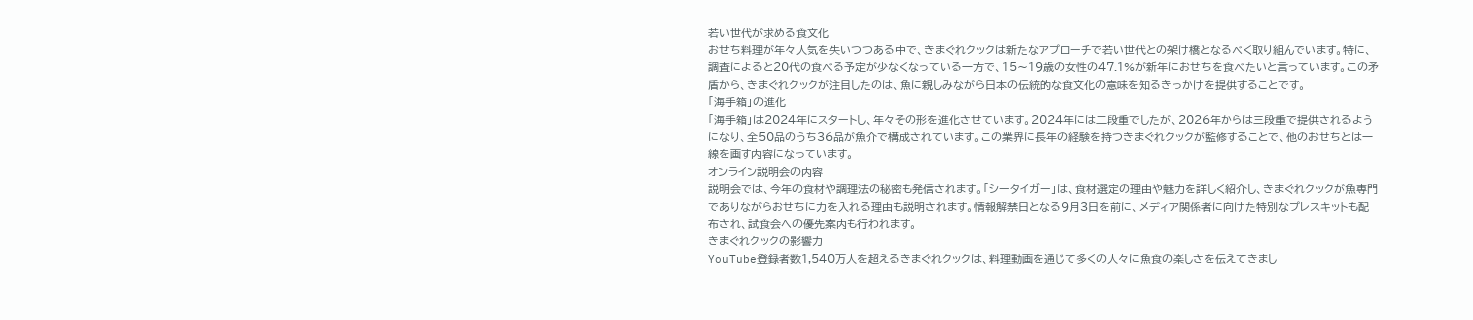若い世代が求める食文化
おせち料理が年々人気を失いつつある中で、きまぐれクックは新たなアプローチで若い世代との架け橋となるべく取り組んでいます。特に、調査によると20代の食べる予定が少なくなっている一方で、15〜19歳の女性の47.1%が新年におせちを食べたいと言っています。この矛盾から、きまぐれクックが注目したのは、魚に親しみながら日本の伝統的な食文化の意味を知るきっかけを提供することです。
「海手箱」の進化
「海手箱」は2024年にスタートし、年々その形を進化させています。2024年には二段重でしたが、2026年からは三段重で提供されるようになり、全50品のうち36品が魚介で構成されています。この業界に長年の経験を持つきまぐれクックが監修することで、他のおせちとは一線を画す内容になっています。
オンライン説明会の内容
説明会では、今年の食材や調理法の秘密も発信されます。「シータイガー」は、食材選定の理由や魅力を詳しく紹介し、きまぐれクックが魚専門でありながらおせちに力を入れる理由も説明されます。情報解禁日となる9月3日を前に、メディア関係者に向けた特別なプレスキットも配布され、試食会への優先案内も行われます。
きまぐれクックの影響力
YouTube登録者数1,540万人を超えるきまぐれクックは、料理動画を通じて多くの人々に魚食の楽しさを伝えてきまし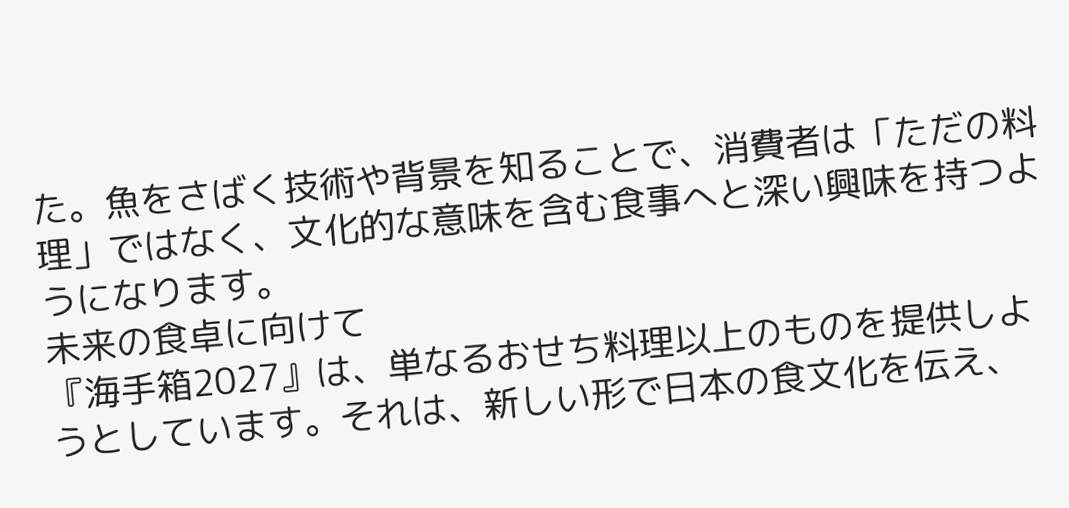た。魚をさばく技術や背景を知ることで、消費者は「ただの料理」ではなく、文化的な意味を含む食事へと深い興味を持つようになります。
未来の食卓に向けて
『海手箱2027』は、単なるおせち料理以上のものを提供しようとしています。それは、新しい形で日本の食文化を伝え、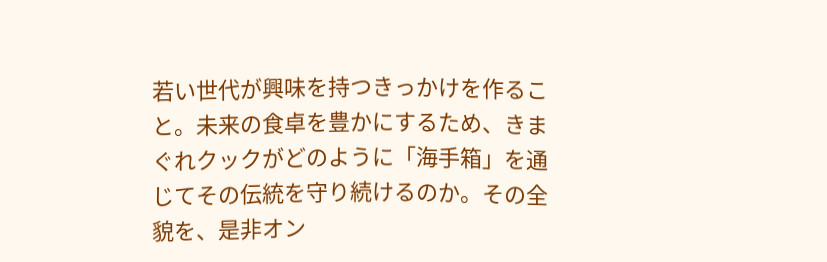若い世代が興味を持つきっかけを作ること。未来の食卓を豊かにするため、きまぐれクックがどのように「海手箱」を通じてその伝統を守り続けるのか。その全貌を、是非オン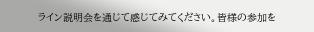ライン説明会を通じて感じてみてください。皆様の参加を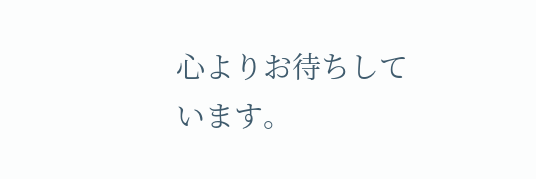心よりお待ちしています。